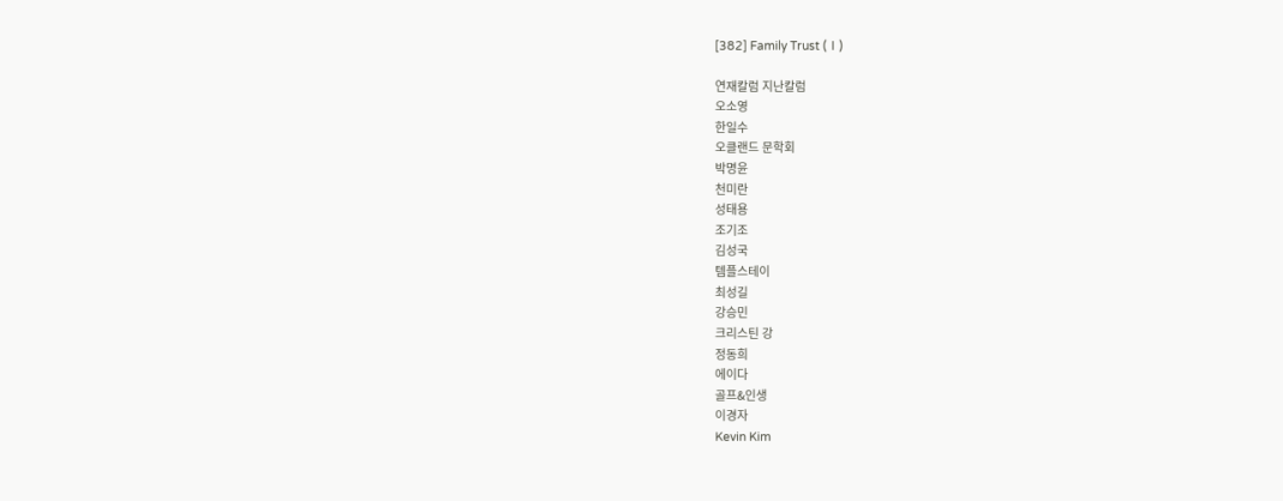[382] Family Trust (Ⅰ)

연재칼럼 지난칼럼
오소영
한일수
오클랜드 문학회
박명윤
천미란
성태용
조기조
김성국
템플스테이
최성길
강승민
크리스틴 강
정동희
에이다
골프&인생
이경자
Kevin Kim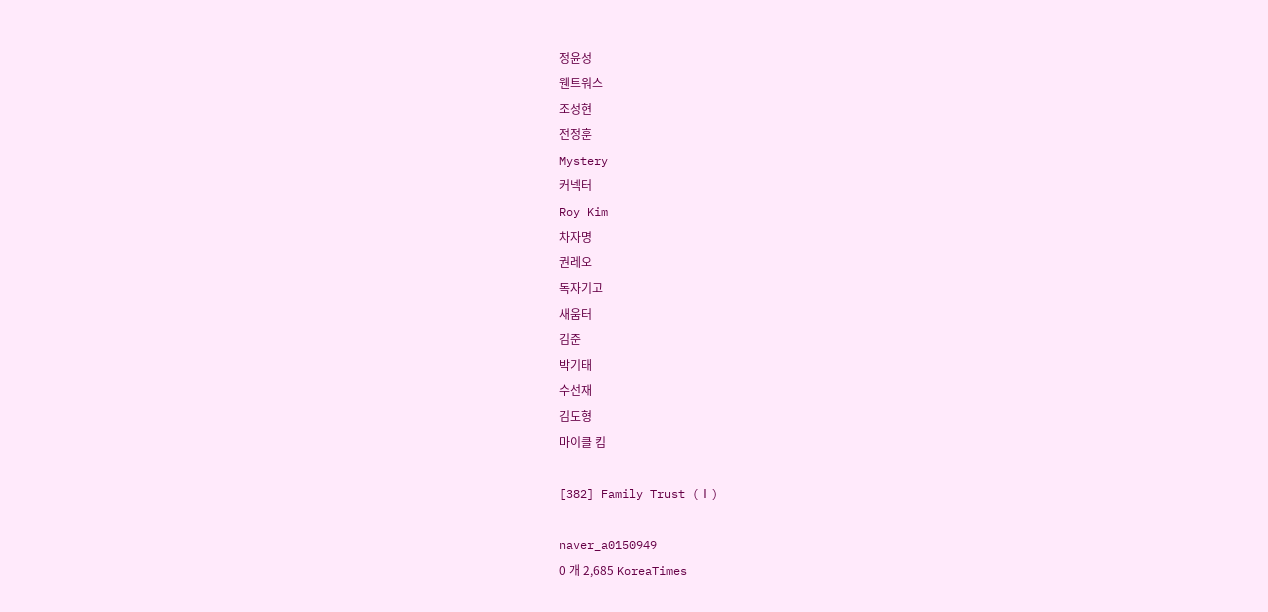정윤성
웬트워스
조성현
전정훈
Mystery
커넥터
Roy Kim
차자명
권레오
독자기고
새움터
김준
박기태
수선재
김도형
마이클 킴

[382] Family Trust (Ⅰ)

naver_a0150949
0 개 2,685 KoreaTimes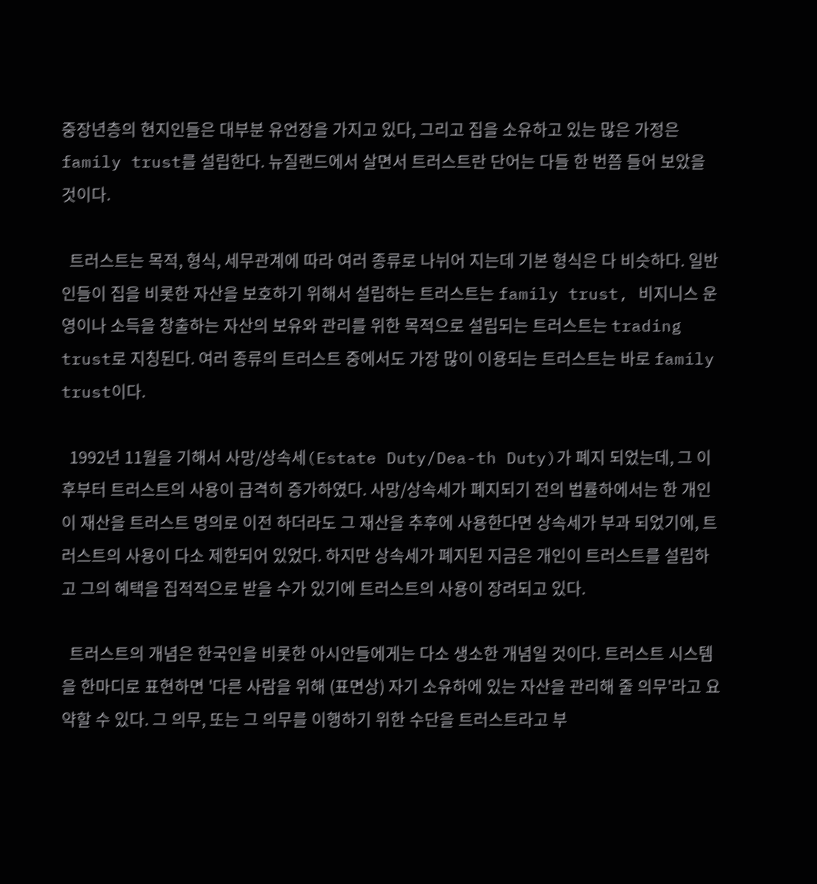중장년층의 현지인들은 대부분 유언장을 가지고 있다, 그리고 집을 소유하고 있는 많은 가정은 family trust를 설립한다. 뉴질랜드에서 살면서 트러스트란 단어는 다들 한 번쯤 들어 보았을 것이다.

  트러스트는 목적, 형식, 세무관계에 따라 여러 종류로 나뉘어 지는데 기본 형식은 다 비슷하다. 일반인들이 집을 비롯한 자산을 보호하기 위해서 설립하는 트러스트는 family trust, 비지니스 운영이나 소득을 창출하는 자산의 보유와 관리를 위한 목적으로 설립되는 트러스트는 trading trust로 지칭된다. 여러 종류의 트러스트 중에서도 가장 많이 이용되는 트러스트는 바로 family trust이다.

  1992년 11월을 기해서 사망/상속세(Estate Duty/Dea-th Duty)가 폐지 되었는데, 그 이후부터 트러스트의 사용이 급격히 증가하였다. 사망/상속세가 폐지되기 전의 법률하에서는 한 개인이 재산을 트러스트 명의로 이전 하더라도 그 재산을 추후에 사용한다면 상속세가 부과 되었기에, 트러스트의 사용이 다소 제한되어 있었다. 하지만 상속세가 폐지된 지금은 개인이 트러스트를 설립하고 그의 혜택을 집적적으로 받을 수가 있기에 트러스트의 사용이 장려되고 있다.

  트러스트의 개념은 한국인을 비롯한 아시안들에게는 다소 생소한 개념일 것이다. 트러스트 시스템을 한마디로 표현하면 '다른 사람을 위해 (표면상) 자기 소유하에 있는 자산을 관리해 줄 의무'라고 요약할 수 있다. 그 의무, 또는 그 의무를 이행하기 위한 수단을 트러스트라고 부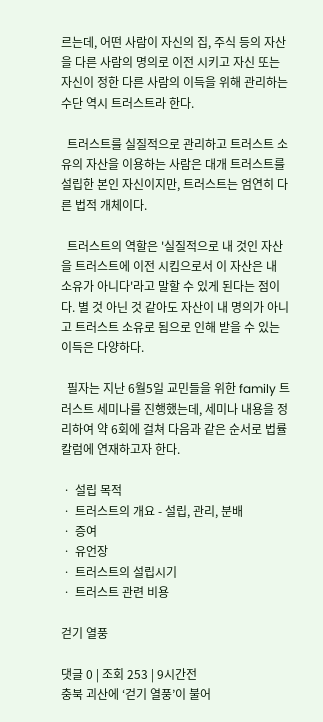르는데, 어떤 사람이 자신의 집, 주식 등의 자산을 다른 사람의 명의로 이전 시키고 자신 또는 자신이 정한 다른 사람의 이득을 위해 관리하는 수단 역시 트러스트라 한다.

  트러스트를 실질적으로 관리하고 트러스트 소유의 자산을 이용하는 사람은 대개 트러스트를 설립한 본인 자신이지만, 트러스트는 엄연히 다른 법적 개체이다.

  트러스트의 역할은 '실질적으로 내 것인 자산을 트러스트에 이전 시킴으로서 이 자산은 내 소유가 아니다'라고 말할 수 있게 된다는 점이다. 별 것 아닌 것 같아도 자산이 내 명의가 아니고 트러스트 소유로 됨으로 인해 받을 수 있는 이득은 다양하다.

  필자는 지난 6월5일 교민들을 위한 family 트러스트 세미나를 진행했는데, 세미나 내용을 정리하여 약 6회에 걸쳐 다음과 같은 순서로 법률칼럼에 연재하고자 한다.

ㆍ 설립 목적
ㆍ 트러스트의 개요 - 설립, 관리, 분배
ㆍ 증여
ㆍ 유언장
ㆍ 트러스트의 설립시기
ㆍ 트러스트 관련 비용

걷기 열풍

댓글 0 | 조회 253 | 9시간전
충북 괴산에 ‘걷기 열풍’이 불어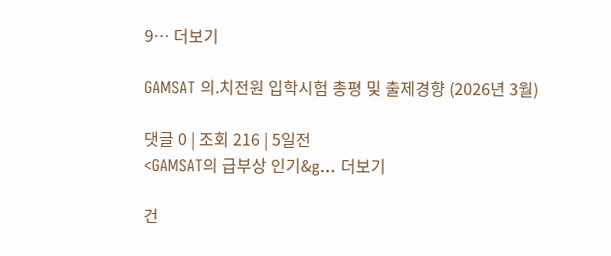9… 더보기

GAMSAT 의.치전원 입학시험 총평 및 출제경향 (2026년 3월)

댓글 0 | 조회 216 | 5일전
<GAMSAT의 급부상 인기&g… 더보기

건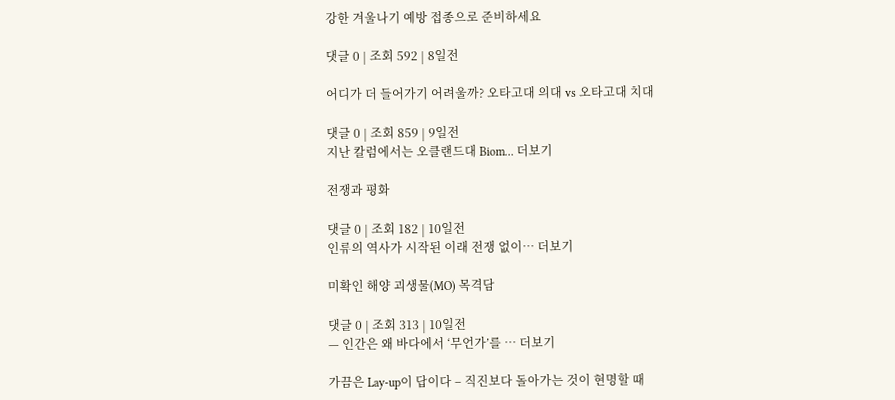강한 겨울나기 예방 접종으로 준비하세요

댓글 0 | 조회 592 | 8일전

어디가 더 들어가기 어려울까? 오타고대 의대 vs 오타고대 치대

댓글 0 | 조회 859 | 9일전
지난 칼럼에서는 오클랜드대 Biom… 더보기

전쟁과 평화

댓글 0 | 조회 182 | 10일전
인류의 역사가 시작된 이래 전쟁 없이… 더보기

미확인 해양 괴생물(MO) 목격담

댓글 0 | 조회 313 | 10일전
— 인간은 왜 바다에서 ‘무언가’를 … 더보기

가끔은 Lay-up이 답이다 – 직진보다 돌아가는 것이 현명할 때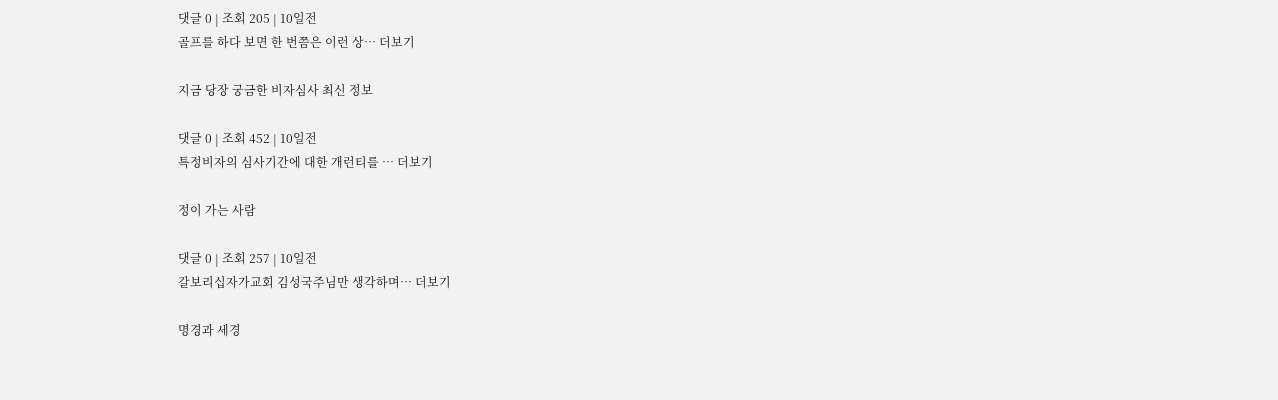댓글 0 | 조회 205 | 10일전
골프를 하다 보면 한 번쯤은 이런 상… 더보기

지금 당장 궁금한 비자심사 최신 정보

댓글 0 | 조회 452 | 10일전
특정비자의 심사기간에 대한 개런티를 … 더보기

정이 가는 사람

댓글 0 | 조회 257 | 10일전
갈보리십자가교회 김성국주님만 생각하며… 더보기

명경과 세경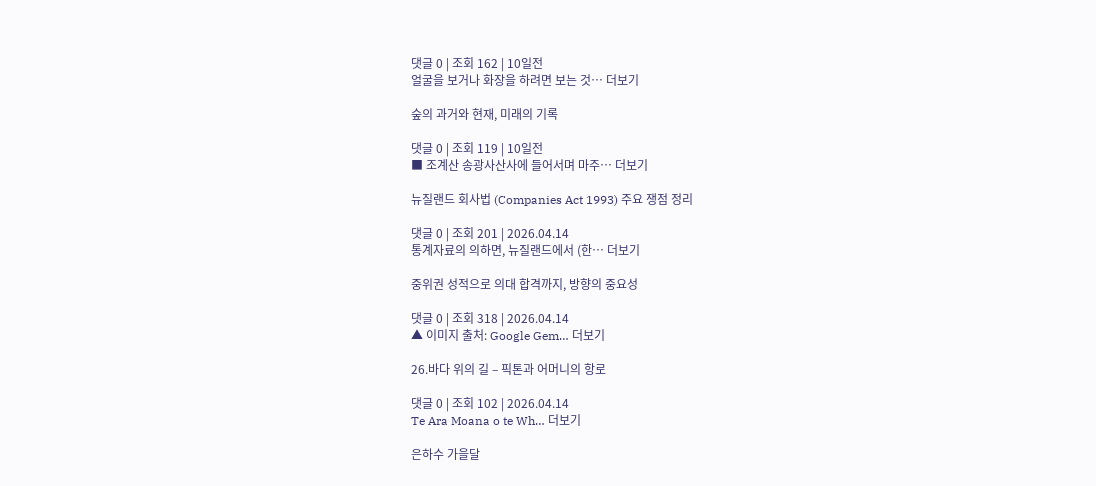댓글 0 | 조회 162 | 10일전
얼굴을 보거나 화장을 하려면 보는 것… 더보기

숲의 과거와 현재, 미래의 기록

댓글 0 | 조회 119 | 10일전
■ 조계산 송광사산사에 들어서며 마주… 더보기

뉴질랜드 회사법 (Companies Act 1993) 주요 쟁점 정리

댓글 0 | 조회 201 | 2026.04.14
통계자료의 의하면, 뉴질랜드에서 (한… 더보기

중위권 성적으로 의대 합격까지, 방향의 중요성

댓글 0 | 조회 318 | 2026.04.14
▲ 이미지 출처: Google Gem… 더보기

26.바다 위의 길 – 픽톤과 어머니의 항로

댓글 0 | 조회 102 | 2026.04.14
Te Ara Moana o te Wh… 더보기

은하수 가을달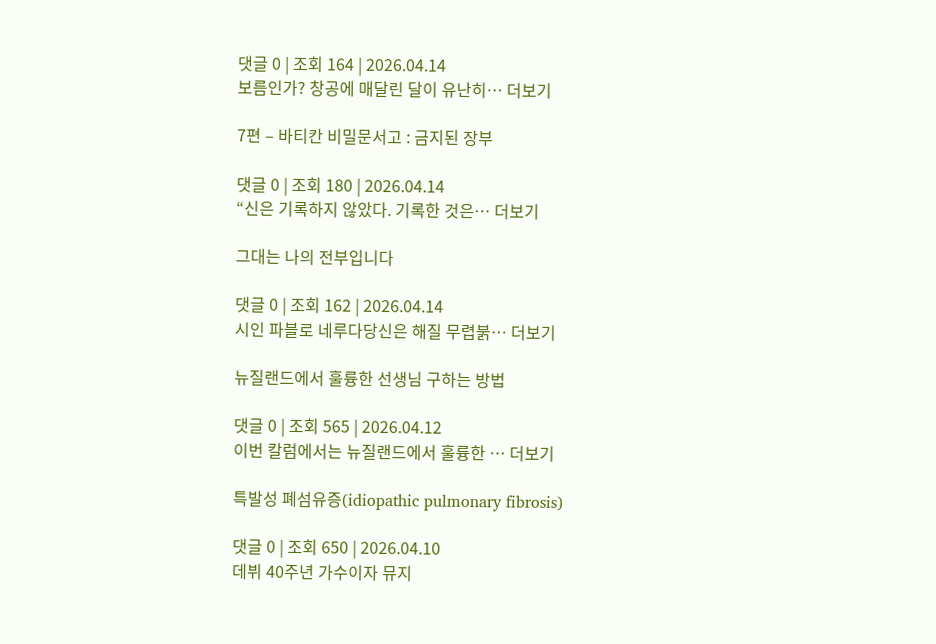댓글 0 | 조회 164 | 2026.04.14
보름인가? 창공에 매달린 달이 유난히… 더보기

7편 – 바티칸 비밀문서고 : 금지된 장부

댓글 0 | 조회 180 | 2026.04.14
“신은 기록하지 않았다. 기록한 것은… 더보기

그대는 나의 전부입니다

댓글 0 | 조회 162 | 2026.04.14
시인 파블로 네루다당신은 해질 무렵붉… 더보기

뉴질랜드에서 훌륭한 선생님 구하는 방법

댓글 0 | 조회 565 | 2026.04.12
이번 칼럼에서는 뉴질랜드에서 훌륭한 … 더보기

특발성 폐섬유증(idiopathic pulmonary fibrosis)

댓글 0 | 조회 650 | 2026.04.10
데뷔 40주년 가수이자 뮤지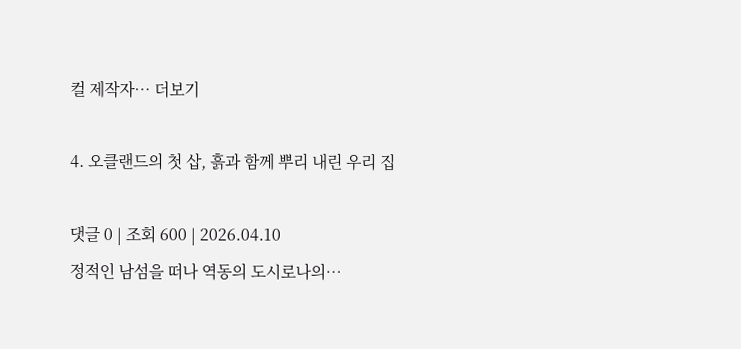컬 제작자… 더보기

4. 오클랜드의 첫 삽, 흙과 함께 뿌리 내린 우리 집

댓글 0 | 조회 600 | 2026.04.10
정적인 남섬을 떠나 역동의 도시로나의…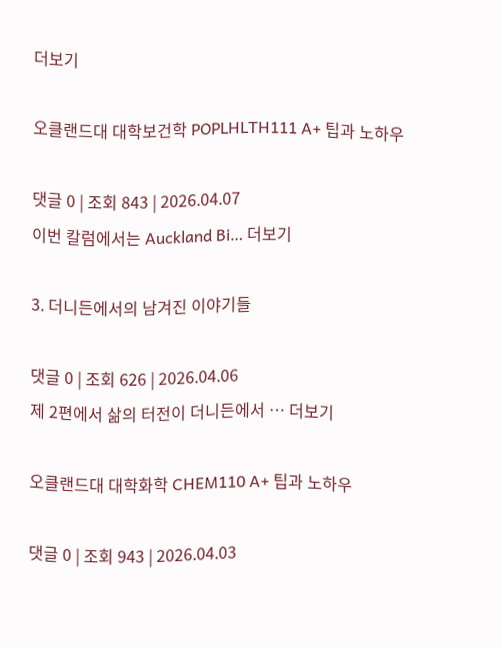더보기

오클랜드대 대학보건학 POPLHLTH111 A+ 팁과 노하우

댓글 0 | 조회 843 | 2026.04.07
이번 칼럼에서는 Auckland Bi… 더보기

3. 더니든에서의 남겨진 이야기들

댓글 0 | 조회 626 | 2026.04.06
제 2편에서 삶의 터전이 더니든에서 … 더보기

오클랜드대 대학화학 CHEM110 A+ 팁과 노하우

댓글 0 | 조회 943 | 2026.04.03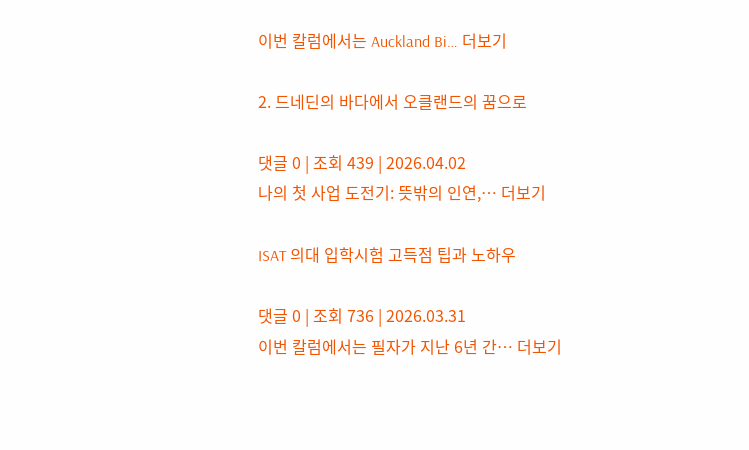이번 칼럼에서는 Auckland Bi… 더보기

2. 드네딘의 바다에서 오클랜드의 꿈으로

댓글 0 | 조회 439 | 2026.04.02
나의 첫 사업 도전기: 뜻밖의 인연,… 더보기

ISAT 의대 입학시험 고득점 팁과 노하우

댓글 0 | 조회 736 | 2026.03.31
이번 칼럼에서는 필자가 지난 6년 간… 더보기